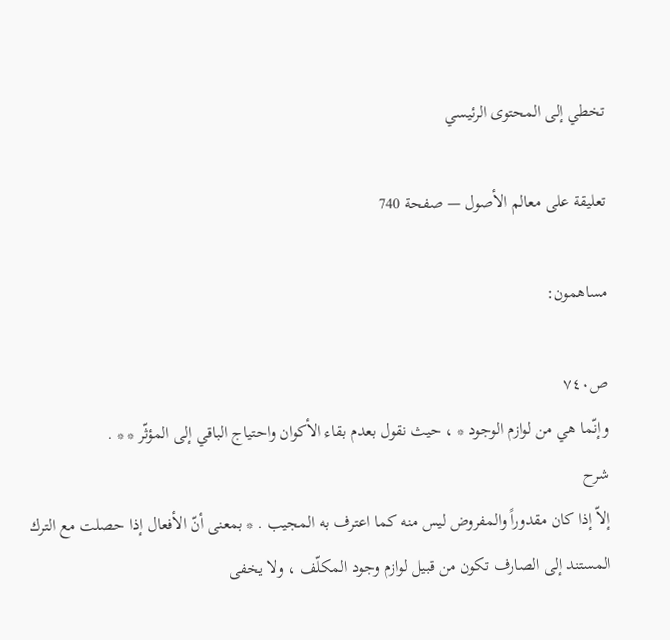تخطي إلى المحتوى الرئيسي

تعليقة على معالم الأصول — صفحة 740

مساهمون:

ص٧٤٠
وإنّما هي من لوازم الوجود * ، حيث نقول بعدم بقاء الأكوان واحتياج الباقي إلى المؤثّر * * .
شرح
إلاّ إذا كان مقدوراً والمفروض ليس منه كما اعترف به المجيب . * بمعنى أنّ الأفعال إذا حصلت مع الترك المستند إلى الصارف تكون من قبيل لوازم وجود المكلّف ، ولا يخفى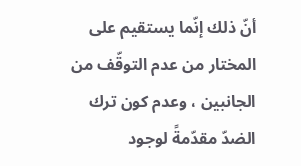أنّ ذلك إنّما يستقيم على المختار من عدم التوقّف من الجانبين ، وعدم كون ترك الضدّ مقدّمةً لوجود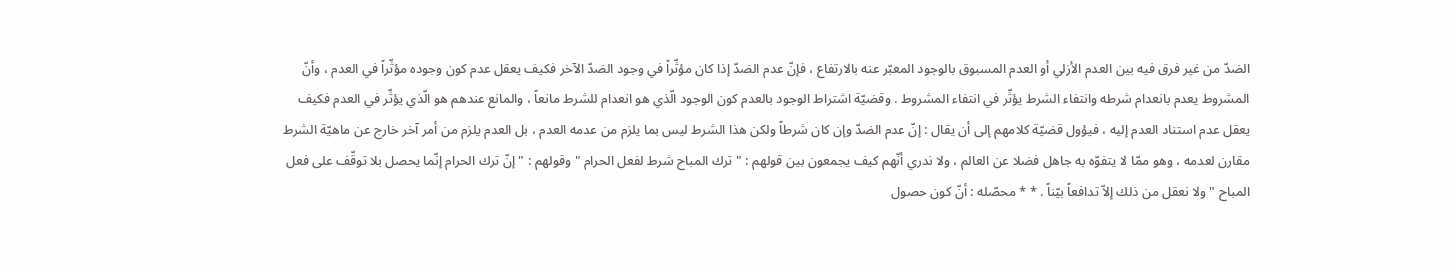الضدّ من غير فرق فيه بين العدم الأزلي أو العدم المسبوق بالوجود المعبّر عنه بالارتفاع ، فإنّ عدم الضدّ إذا كان مؤثّراً في وجود الضدّ الآخر فكيف يعقل عدم كون وجوده مؤثّراً في العدم ، وأنّ المشروط يعدم بانعدام شرطه وانتفاء الشرط يؤثّر في انتفاء المشروط . وقضيّة اشتراط الوجود بالعدم كون الوجود الّذي هو انعدام للشرط مانعاً ، والمانع عندهم هو الّذي يؤثّر في العدم فكيف يعقل عدم استناد العدم إليه ، فيؤول قضيّة كلامهم إلى أن يقال : إنّ عدم الضدّ وإن كان شرطاً ولكن هذا الشرط ليس بما يلزم من عدمه العدم ، بل العدم يلزم من أمر آخر خارج عن ماهيّة الشرط مقارن لعدمه ، وهو ممّا لا يتفوّه به جاهل فضلا عن العالم ، ولا ندري أنّهم كيف يجمعون بين قولهم : " ترك المباح شرط لفعل الحرام " وقولهم : " إنّ ترك الحرام إنّما يحصل بلا توقّف على فعل المباح " ولا نعقل من ذلك إلاّ تدافعاً بيّناً . * * محصّله : أنّ كون حصول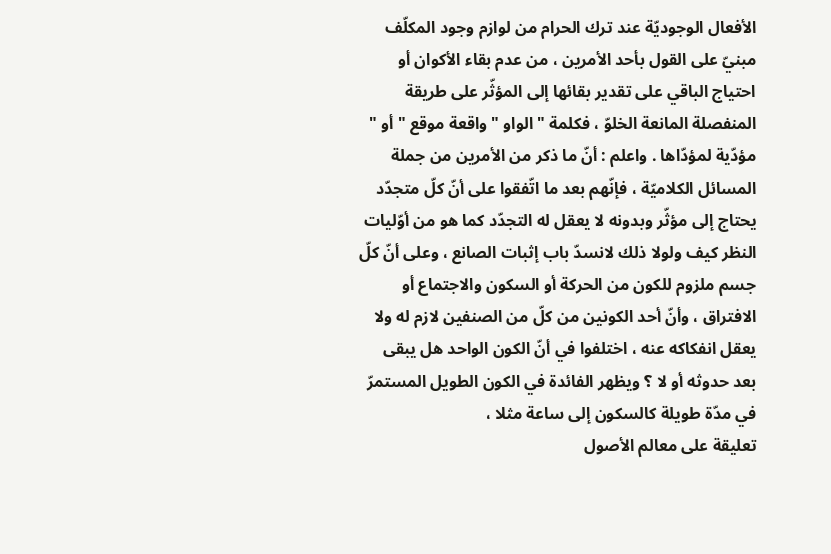الأفعال الوجوديّة عند ترك الحرام من لوازم وجود المكلّف مبنيّ على القول بأحد الأمرين ، من عدم بقاء الأكوان أو احتياج الباقي على تقدير بقائها إلى المؤثّر على طريقة المنفصلة المانعة الخلوّ ، فكلمة " الواو " واقعة موقع " أو " مؤدّية لمؤدّاها . واعلم : أنّ ما ذكر من الأمرين من جملة المسائل الكلاميّة ، فإنّهم بعد ما اتّفقوا على أنّ كلّ متجدّد يحتاج إلى مؤثّر وبدونه لا يعقل له التجدّد كما هو من أوّليات النظر كيف ولولا ذلك لانسدّ باب إثبات الصانع ، وعلى أنّ كلّ جسم ملزوم للكون من الحركة أو السكون والاجتماع أو الافتراق ، وأنّ أحد الكونين من كلّ من الصنفين لازم له ولا يعقل انفكاكه عنه ، اختلفوا في أنّ الكون الواحد هل يبقى بعد حدوثه أو لا ؟ ويظهر الفائدة في الكون الطويل المستمرّ في مدّة طويلة كالسكون إلى ساعة مثلا ،
تعليقة على معالم الأصول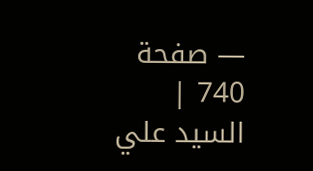— صفحة 740 | السيد علي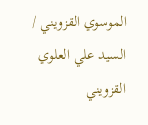الموسوي القزويني / السيد علي العلوي القزويني